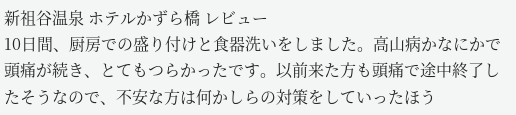新祖谷温泉 ホテルかずら橋 レビュー
10日間、厨房での盛り付けと食器洗いをしました。高山病かなにかで頭痛が続き、とてもつらかったです。以前来た方も頭痛で途中終了したそうなので、不安な方は何かしらの対策をしていったほう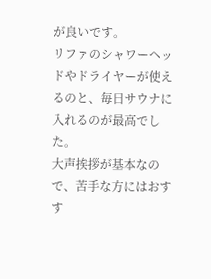が良いです。
リファのシャワーヘッドやドライヤーが使えるのと、毎日サウナに入れるのが最高でした。
大声挨拶が基本なので、苦手な方にはおすす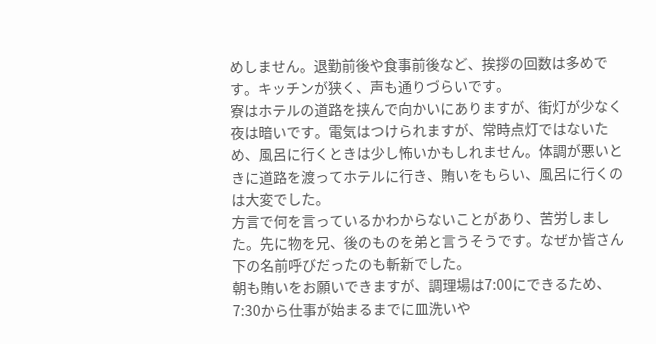めしません。退勤前後や食事前後など、挨拶の回数は多めです。キッチンが狭く、声も通りづらいです。
寮はホテルの道路を挟んで向かいにありますが、街灯が少なく夜は暗いです。電気はつけられますが、常時点灯ではないため、風呂に行くときは少し怖いかもしれません。体調が悪いときに道路を渡ってホテルに行き、賄いをもらい、風呂に行くのは大変でした。
方言で何を言っているかわからないことがあり、苦労しました。先に物を兄、後のものを弟と言うそうです。なぜか皆さん下の名前呼びだったのも斬新でした。
朝も賄いをお願いできますが、調理場は7:00にできるため、7:30から仕事が始まるまでに皿洗いや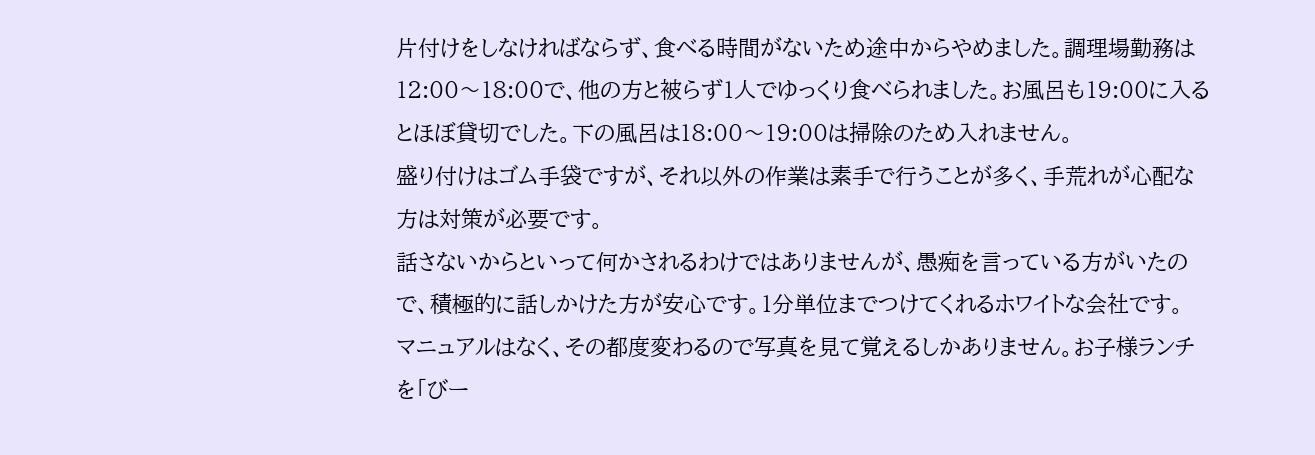片付けをしなければならず、食べる時間がないため途中からやめました。調理場勤務は12:00〜18:00で、他の方と被らず1人でゆっくり食べられました。お風呂も19:00に入るとほぼ貸切でした。下の風呂は18:00〜19:00は掃除のため入れません。
盛り付けはゴム手袋ですが、それ以外の作業は素手で行うことが多く、手荒れが心配な方は対策が必要です。
話さないからといって何かされるわけではありませんが、愚痴を言っている方がいたので、積極的に話しかけた方が安心です。1分単位までつけてくれるホワイトな会社です。
マニュアルはなく、その都度変わるので写真を見て覚えるしかありません。お子様ランチを「びー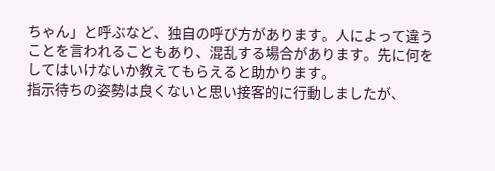ちゃん」と呼ぶなど、独自の呼び方があります。人によって違うことを言われることもあり、混乱する場合があります。先に何をしてはいけないか教えてもらえると助かります。
指示待ちの姿勢は良くないと思い接客的に行動しましたが、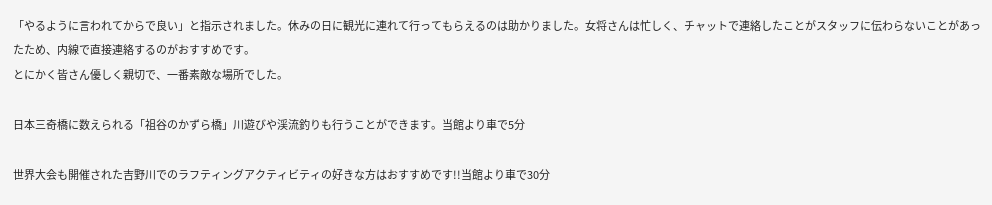「やるように言われてからで良い」と指示されました。休みの日に観光に連れて行ってもらえるのは助かりました。女将さんは忙しく、チャットで連絡したことがスタッフに伝わらないことがあったため、内線で直接連絡するのがおすすめです。
とにかく皆さん優しく親切で、一番素敵な場所でした。

日本三奇橋に数えられる「祖谷のかずら橋」川遊びや渓流釣りも行うことができます。当館より車で5分

世界大会も開催された吉野川でのラフティングアクティビティの好きな方はおすすめです!!当館より車で30分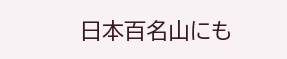日本百名山にも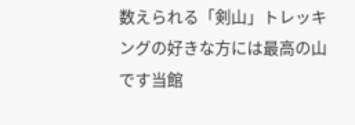数えられる「剣山」トレッキングの好きな方には最高の山です当館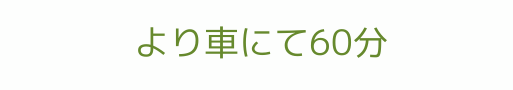より車にて60分